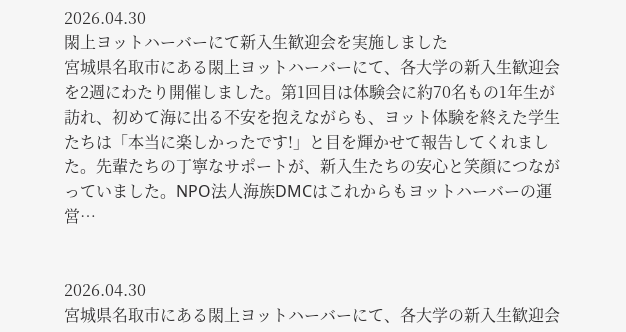2026.04.30
閖上ヨットハーバーにて新入生歓迎会を実施しました
宮城県名取市にある閖上ヨットハーバーにて、各大学の新入生歓迎会を2週にわたり開催しました。第1回目は体験会に約70名もの1年生が訪れ、初めて海に出る不安を抱えながらも、ヨット体験を終えた学生たちは「本当に楽しかったです!」と目を輝かせて報告してくれました。先輩たちの丁寧なサポートが、新入生たちの安心と笑顔につながっていました。NPO法人海族DMCはこれからもヨットハーバーの運営…


2026.04.30
宮城県名取市にある閖上ヨットハーバーにて、各大学の新入生歓迎会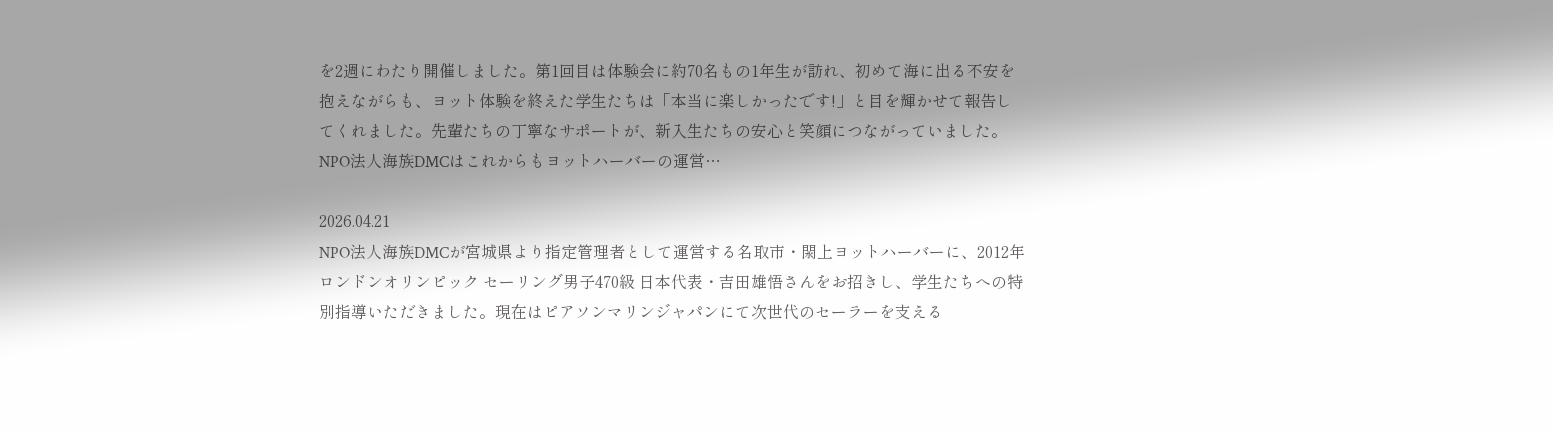を2週にわたり開催しました。第1回目は体験会に約70名もの1年生が訪れ、初めて海に出る不安を抱えながらも、ヨット体験を終えた学生たちは「本当に楽しかったです!」と目を輝かせて報告してくれました。先輩たちの丁寧なサポートが、新入生たちの安心と笑顔につながっていました。NPO法人海族DMCはこれからもヨットハーバーの運営…

2026.04.21
NPO法人海族DMCが宮城県より指定管理者として運営する名取市・閖上ヨットハーバーに、2012年ロンドンオリンピック セーリング男子470級 日本代表・吉田雄悟さんをお招きし、学生たちへの特別指導いただきました。現在はピアソンマリンジャパンにて次世代のセーラーを支える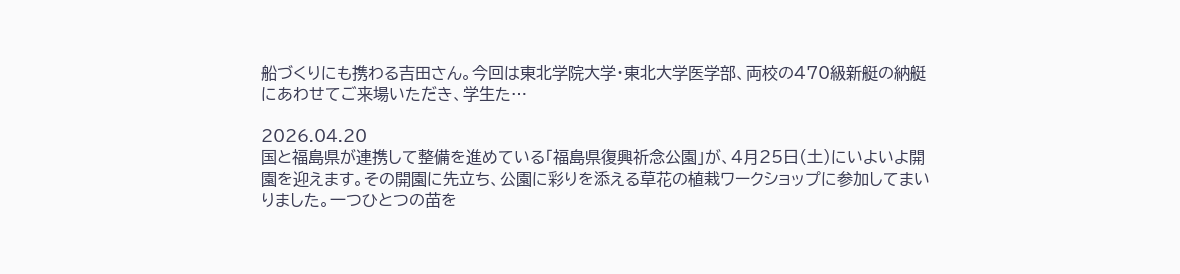船づくりにも携わる吉田さん。今回は東北学院大学・東北大学医学部、両校の470級新艇の納艇にあわせてご来場いただき、学生た…

2026.04.20
国と福島県が連携して整備を進めている「福島県復興祈念公園」が、4月25日(土)にいよいよ開園を迎えます。その開園に先立ち、公園に彩りを添える草花の植栽ワークショップに参加してまいりました。一つひとつの苗を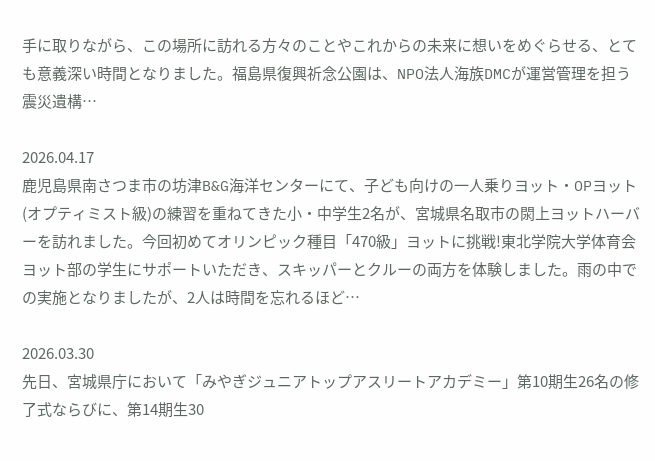手に取りながら、この場所に訪れる方々のことやこれからの未来に想いをめぐらせる、とても意義深い時間となりました。福島県復興祈念公園は、NPO法人海族DMCが運営管理を担う震災遺構…

2026.04.17
鹿児島県南さつま市の坊津B&G海洋センターにて、子ども向けの一人乗りヨット・OPヨット(オプティミスト級)の練習を重ねてきた小・中学生2名が、宮城県名取市の閖上ヨットハーバーを訪れました。今回初めてオリンピック種目「470級」ヨットに挑戦!東北学院大学体育会ヨット部の学生にサポートいただき、スキッパーとクルーの両方を体験しました。雨の中での実施となりましたが、2人は時間を忘れるほど…

2026.03.30
先日、宮城県庁において「みやぎジュニアトップアスリートアカデミー」第10期生26名の修了式ならびに、第14期生30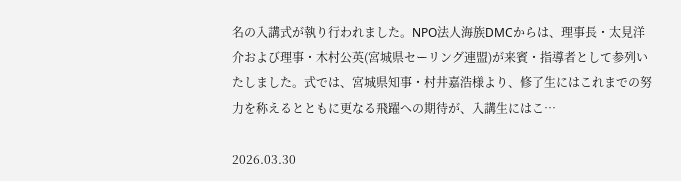名の入講式が執り行われました。NPO法人海族DMCからは、理事長・太見洋介および理事・木村公英(宮城県セーリング連盟)が来賓・指導者として参列いたしました。式では、宮城県知事・村井嘉浩様より、修了生にはこれまでの努力を称えるとともに更なる飛躍への期待が、入講生にはこ…

2026.03.30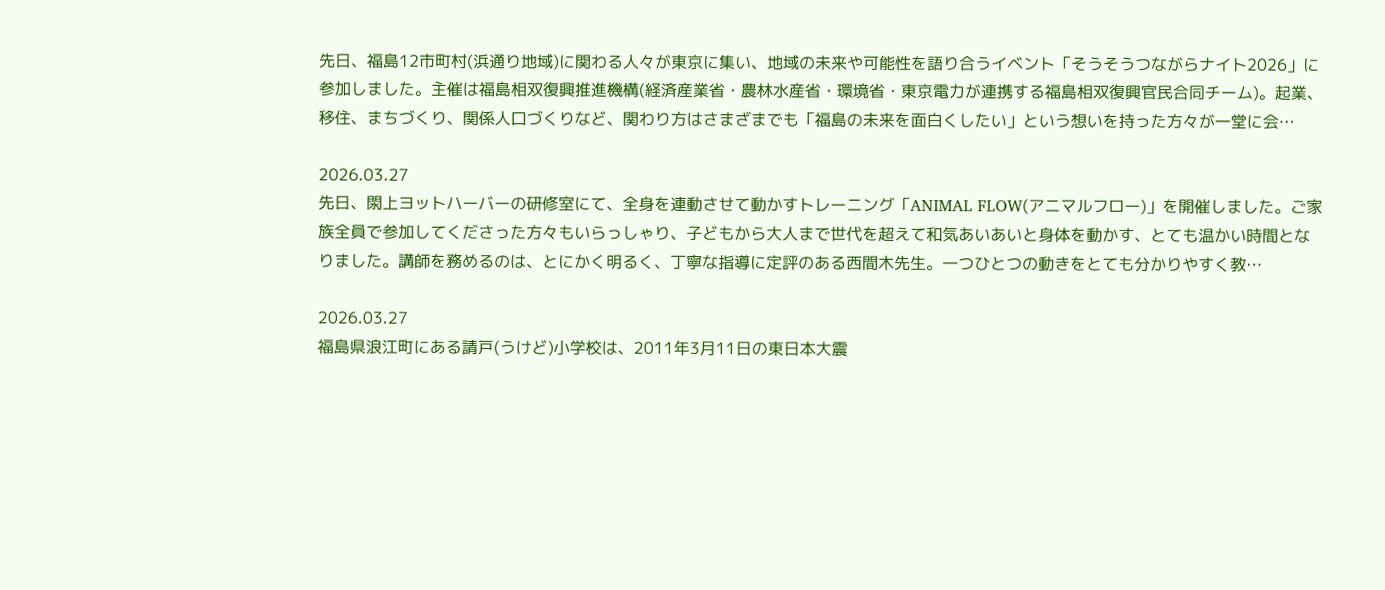先日、福島12市町村(浜通り地域)に関わる人々が東京に集い、地域の未来や可能性を語り合うイベント「そうそうつながらナイト2026」に参加しました。主催は福島相双復興推進機構(経済産業省・農林水産省・環境省・東京電力が連携する福島相双復興官民合同チーム)。起業、移住、まちづくり、関係人口づくりなど、関わり方はさまざまでも「福島の未来を面白くしたい」という想いを持った方々が一堂に会…

2026.03.27
先日、閖上ヨットハーバーの研修室にて、全身を連動させて動かすトレーニング「ANIMAL FLOW(アニマルフロー)」を開催しました。ご家族全員で参加してくださった方々もいらっしゃり、子どもから大人まで世代を超えて和気あいあいと身体を動かす、とても温かい時間となりました。講師を務めるのは、とにかく明るく、丁寧な指導に定評のある西間木先生。一つひとつの動きをとても分かりやすく教…

2026.03.27
福島県浪江町にある請戸(うけど)小学校は、2011年3月11日の東日本大震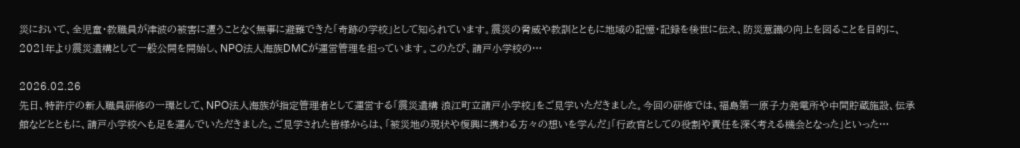災において、全児童・教職員が津波の被害に遭うことなく無事に避難できた「奇跡の学校」として知られています。震災の脅威や教訓とともに地域の記憶・記録を後世に伝え、防災意識の向上を図ることを目的に、2021年より震災遺構として一般公開を開始し、NPO法人海族DMCが運営管理を担っています。このたび、請戸小学校の…

2026.02.26
先日、特許庁の新人職員研修の一環として、NPO法人海族が指定管理者として運営する「震災遺構 浪江町立請戸小学校」をご見学いただきました。今回の研修では、福島第一原子力発電所や中間貯蔵施設、伝承館などとともに、請戸小学校へも足を運んでいただきました。ご見学された皆様からは、「被災地の現状や復興に携わる方々の想いを学んだ」「行政官としての役割や責任を深く考える機会となった」といった…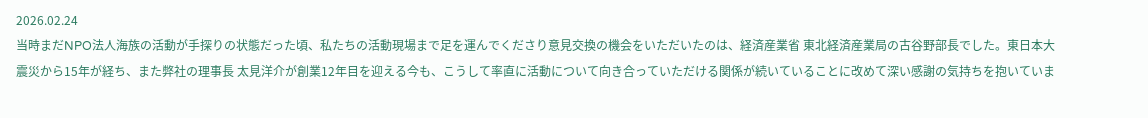2026.02.24
当時まだNPO法人海族の活動が手探りの状態だった頃、私たちの活動現場まで足を運んでくださり意見交換の機会をいただいたのは、経済産業省 東北経済産業局の古谷野部長でした。東日本大震災から15年が経ち、また弊社の理事長 太見洋介が創業12年目を迎える今も、こうして率直に活動について向き合っていただける関係が続いていることに改めて深い感謝の気持ちを抱いていま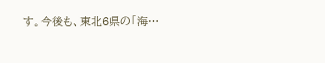す。今後も、東北6県の「海…